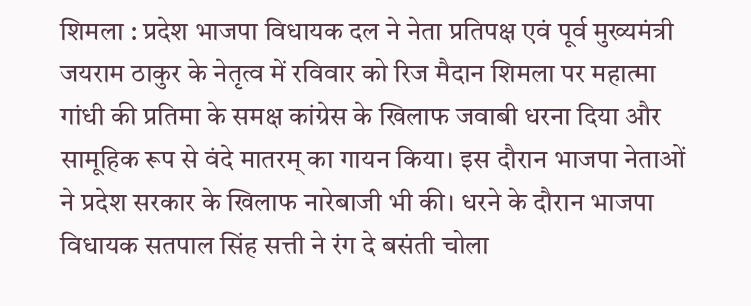शिमला : प्रदेश भाजपा विधायक दल ने नेता प्रतिपक्ष एवं पूर्व मुख्यमंत्री जयराम ठाकुर के नेतृत्व में रविवार को रिज मैदान शिमला पर महात्मा गांधी की प्रतिमा के समक्ष कांग्रेस के खिलाफ जवाबी धरना दिया और सामूहिक रूप से वंदे मातरम् का गायन किया। इस दौरान भाजपा नेताओं ने प्रदेश सरकार के खिलाफ नारेबाजी भी की। धरने के दौरान भाजपा विधायक सतपाल सिंह सत्ती ने रंग दे बसंती चोला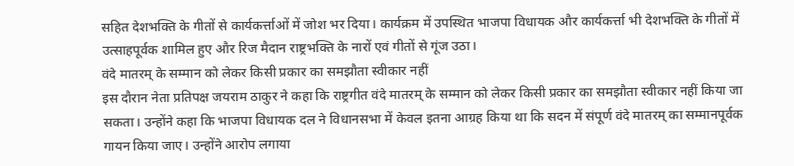सहित देशभक्ति के गीतों से कार्यकर्त्ताओं में जोश भर दिया। कार्यक्रम में उपस्थित भाजपा विधायक और कार्यकर्त्ता भी देशभक्ति के गीतों में उत्साहपूर्वक शामिल हुए और रिज मैदान राष्ट्रभक्ति के नारों एवं गीतों से गूंज उठा।
वंदे मातरम् के सम्मान को लेकर किसी प्रकार का समझौता स्वीकार नहीं
इस दौरान नेता प्रतिपक्ष जयराम ठाकुर ने कहा कि राष्ट्रगीत वंदे मातरम् के सम्मान को लेकर किसी प्रकार का समझौता स्वीकार नहीं किया जा सकता। उन्होंने कहा कि भाजपा विधायक दल ने विधानसभा में केवल इतना आग्रह किया था कि सदन में संपूर्ण वंदे मातरम् का सम्मानपूर्वक गायन किया जाए। उन्होंने आरोप लगाया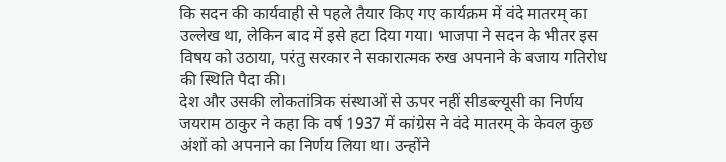कि सदन की कार्यवाही से पहले तैयार किए गए कार्यक्रम में वंदे मातरम् का उल्लेख था, लेकिन बाद में इसे हटा दिया गया। भाजपा ने सदन के भीतर इस विषय को उठाया, परंतु सरकार ने सकारात्मक रुख अपनाने के बजाय गतिरोध की स्थिति पैदा की।
देश और उसकी लोकतांत्रिक संस्थाओं से ऊपर नहीं सीडब्ल्यूसी का निर्णय
जयराम ठाकुर ने कहा कि वर्ष 1937 में कांग्रेस ने वंदे मातरम् के केवल कुछ अंशों को अपनाने का निर्णय लिया था। उन्होंने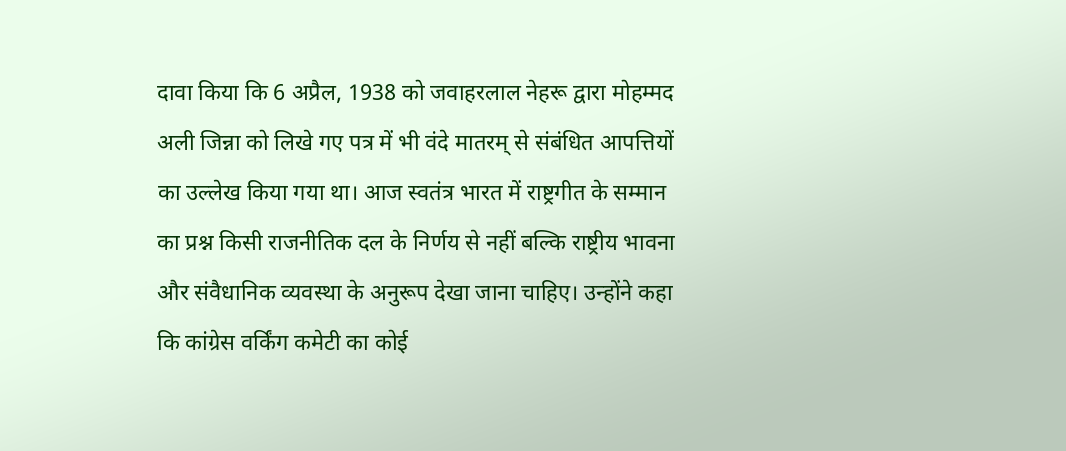दावा किया कि 6 अप्रैल, 1938 को जवाहरलाल नेहरू द्वारा मोहम्मद अली जिन्ना को लिखे गए पत्र में भी वंदे मातरम् से संबंधित आपत्तियों का उल्लेख किया गया था। आज स्वतंत्र भारत में राष्ट्रगीत के सम्मान का प्रश्न किसी राजनीतिक दल के निर्णय से नहीं बल्कि राष्ट्रीय भावना और संवैधानिक व्यवस्था के अनुरूप देखा जाना चाहिए। उन्होंने कहा कि कांग्रेस वर्किंग कमेटी का कोई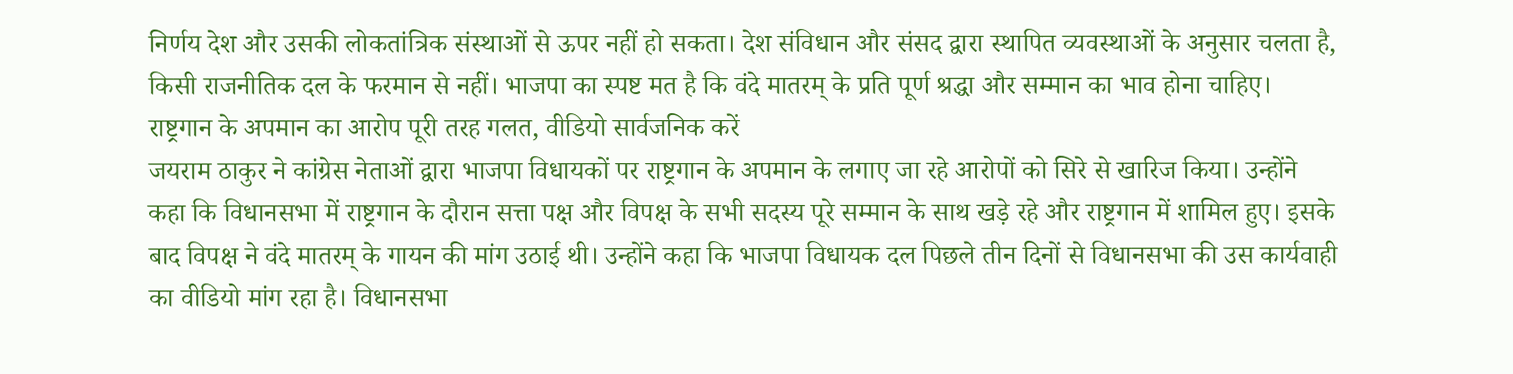निर्णय देश और उसकी लोकतांत्रिक संस्थाओं से ऊपर नहीं हो सकता। देश संविधान और संसद द्वारा स्थापित व्यवस्थाओं के अनुसार चलता है, किसी राजनीतिक दल के फरमान से नहीं। भाजपा का स्पष्ट मत है कि वंदे मातरम् के प्रति पूर्ण श्रद्धा और सम्मान का भाव होना चाहिए।
राष्ट्रगान के अपमान का आरोप पूरी तरह गलत, वीडियो सार्वजनिक करें
जयराम ठाकुर ने कांग्रेस नेताओं द्वारा भाजपा विधायकों पर राष्ट्रगान के अपमान के लगाए जा रहे आरोपों को सिरे से खारिज किया। उन्होंने कहा कि विधानसभा में राष्ट्रगान के दौरान सत्ता पक्ष और विपक्ष के सभी सदस्य पूरे सम्मान के साथ खड़े रहे और राष्ट्रगान में शामिल हुए। इसके बाद विपक्ष ने वंदे मातरम् के गायन की मांग उठाई थी। उन्होंने कहा कि भाजपा विधायक दल पिछले तीन दिनों से विधानसभा की उस कार्यवाही का वीडियो मांग रहा है। विधानसभा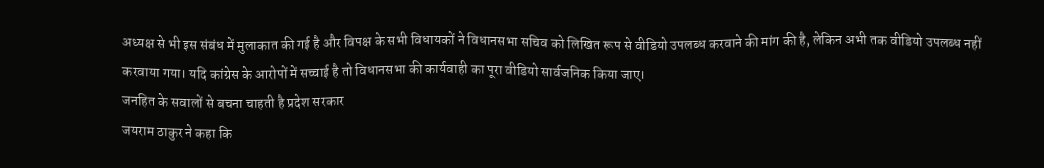अध्यक्ष से भी इस संबंध में मुलाकात की गई है और विपक्ष के सभी विधायकों ने विधानसभा सचिव को लिखित रूप से वीडियो उपलब्ध करवाने की मांग की है, लेकिन अभी तक वीडियो उपलब्ध नहीं करवाया गया। यदि कांग्रेस के आरोपों में सच्चाई है तो विधानसभा की कार्यवाही का पूरा वीडियो सार्वजनिक किया जाए।
जनहित के सवालों से बचना चाहती है प्रदेश सरकार
जयराम ठाकुर ने कहा कि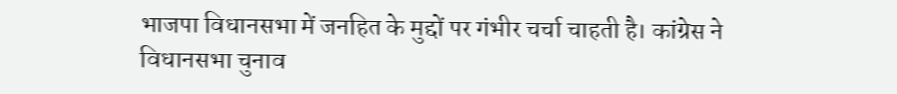भाजपा विधानसभा में जनहित के मुद्दों पर गंभीर चर्चा चाहती है। कांग्रेस ने विधानसभा चुनाव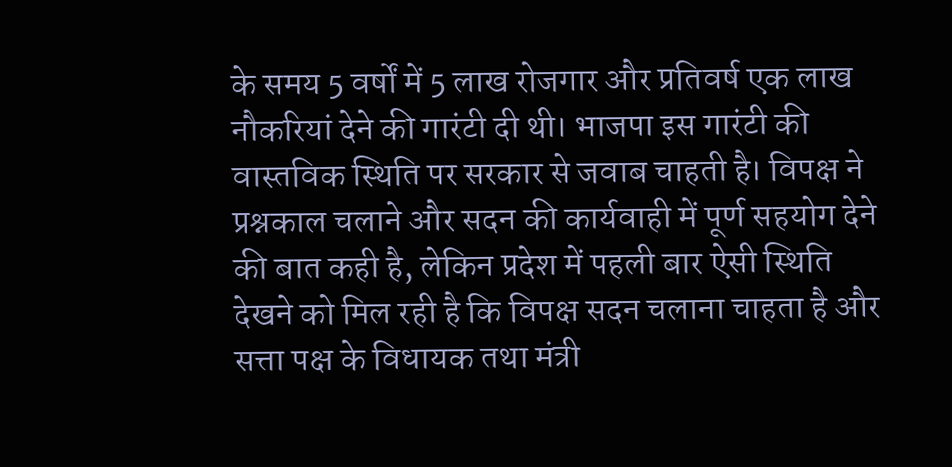के समय 5 वर्षों में 5 लाख रोजगार और प्रतिवर्ष एक लाख नौकरियां देने की गारंटी दी थी। भाजपा इस गारंटी की वास्तविक स्थिति पर सरकार से जवाब चाहती है। विपक्ष ने प्रश्नकाल चलाने और सदन की कार्यवाही में पूर्ण सहयोग देने की बात कही है, लेकिन प्रदेश में पहली बार ऐसी स्थिति देखने को मिल रही है कि विपक्ष सदन चलाना चाहता है और सत्ता पक्ष के विधायक तथा मंत्री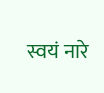स्वयं नारे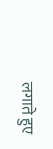लगाते हुए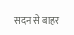सदन से बाहर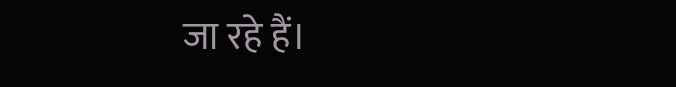जा रहे हैं।